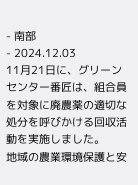- 南部
- 2024.12.03
11月21日に、グリーンセンター番匠は、組合員を対象に廃農薬の適切な処分を呼びかける回収活動を実施しました。
地域の農業環境保護と安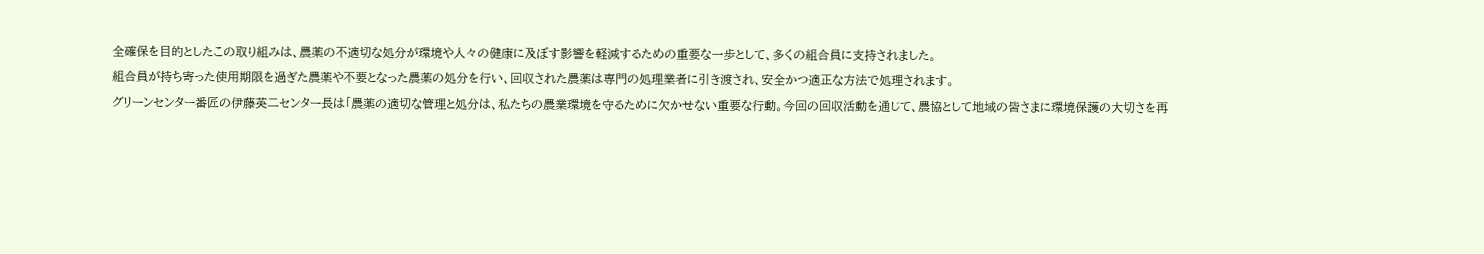全確保を目的としたこの取り組みは、農薬の不適切な処分が環境や人々の健康に及ぼす影響を軽減するための重要な一歩として、多くの組合員に支持されました。
組合員が持ち寄った使用期限を過ぎた農薬や不要となった農薬の処分を行い、回収された農薬は専門の処理業者に引き渡され、安全かつ適正な方法で処理されます。
グリーンセンター番匠の伊藤英二センター長は「農薬の適切な管理と処分は、私たちの農業環境を守るために欠かせない重要な行動。今回の回収活動を通じて、農協として地域の皆さまに環境保護の大切さを再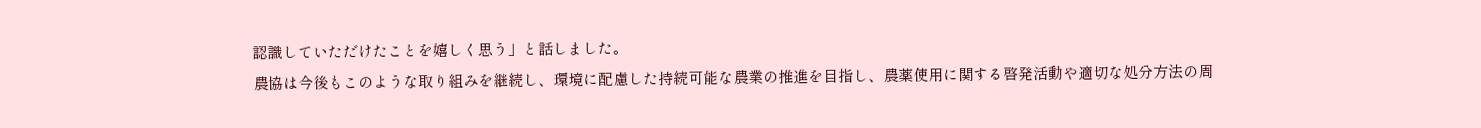認識していただけたことを嬉しく思う」と話しました。
農協は今後もこのような取り組みを継続し、環境に配慮した持続可能な農業の推進を目指し、農薬使用に関する啓発活動や適切な処分方法の周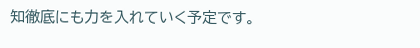知徹底にも力を入れていく予定です。